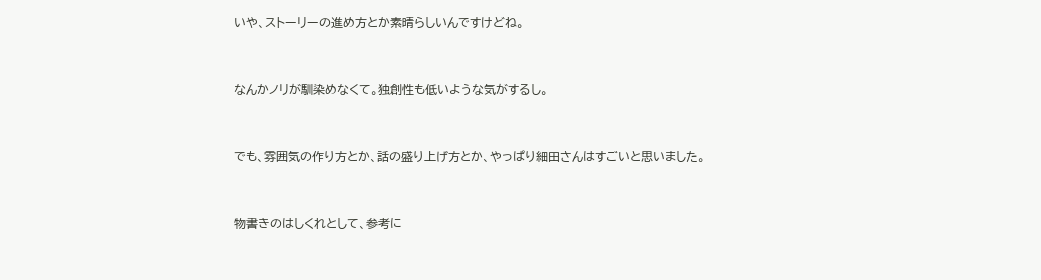いや、ストーリーの進め方とか素晴らしいんですけどね。


なんかノリが馴染めなくて。独創性も低いような気がするし。


でも、雰囲気の作り方とか、話の盛り上げ方とか、やっぱり細田さんはすごいと思いました。


物書きのはしくれとして、参考に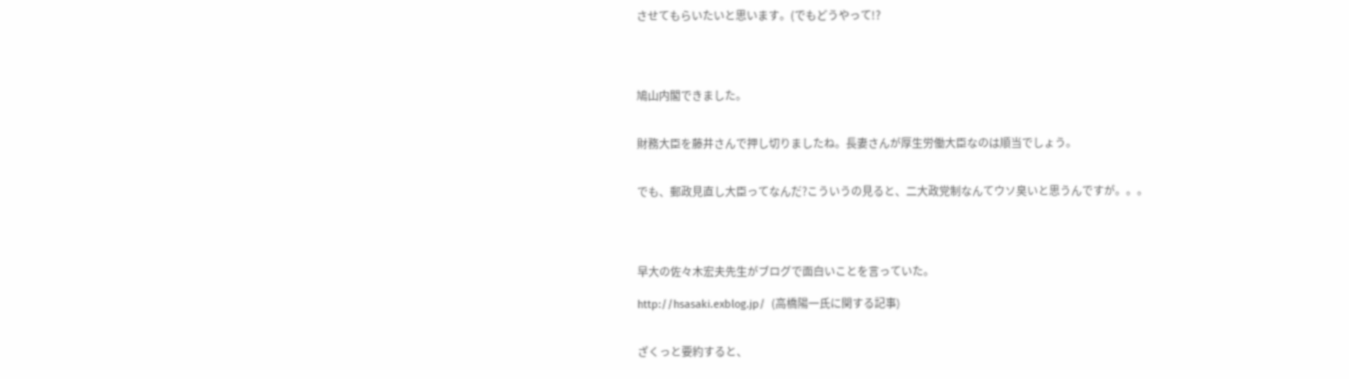させてもらいたいと思います。(でもどうやって!?




鳩山内閣できました。


財務大臣を藤井さんで押し切りましたね。長妻さんが厚生労働大臣なのは順当でしょう。


でも、郵政見直し大臣ってなんだ?こういうの見ると、二大政党制なんてウソ臭いと思うんですが。。。




早大の佐々木宏夫先生がブログで面白いことを言っていた。

http://hsasaki.exblog.jp/  (高橋陽一氏に関する記事)


ざくっと要約すると、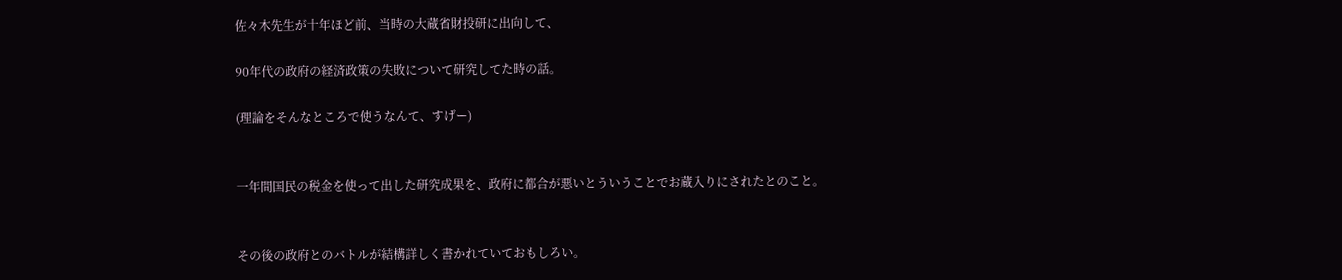佐々木先生が十年ほど前、当時の大蔵省財投研に出向して、

90年代の政府の経済政策の失敗について研究してた時の話。

(理論をそんなところで使うなんて、すげー)


一年間国民の税金を使って出した研究成果を、政府に都合が悪いとういうことでお蔵入りにされたとのこと。


その後の政府とのバトルが結構詳しく書かれていておもしろい。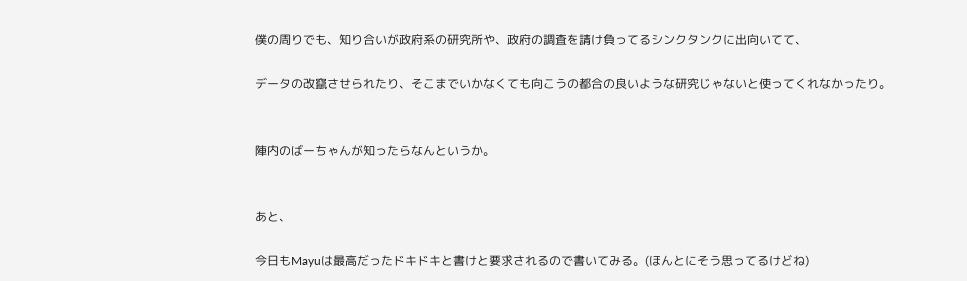僕の周りでも、知り合いが政府系の研究所や、政府の調査を請け負ってるシンクタンクに出向いてて、

データの改竄させられたり、そこまでいかなくても向こうの都合の良いような研究じゃないと使ってくれなかったり。


陣内のばーちゃんが知ったらなんというか。


あと、

今日もMayuは最高だったドキドキと書けと要求されるので書いてみる。(ほんとにそう思ってるけどね)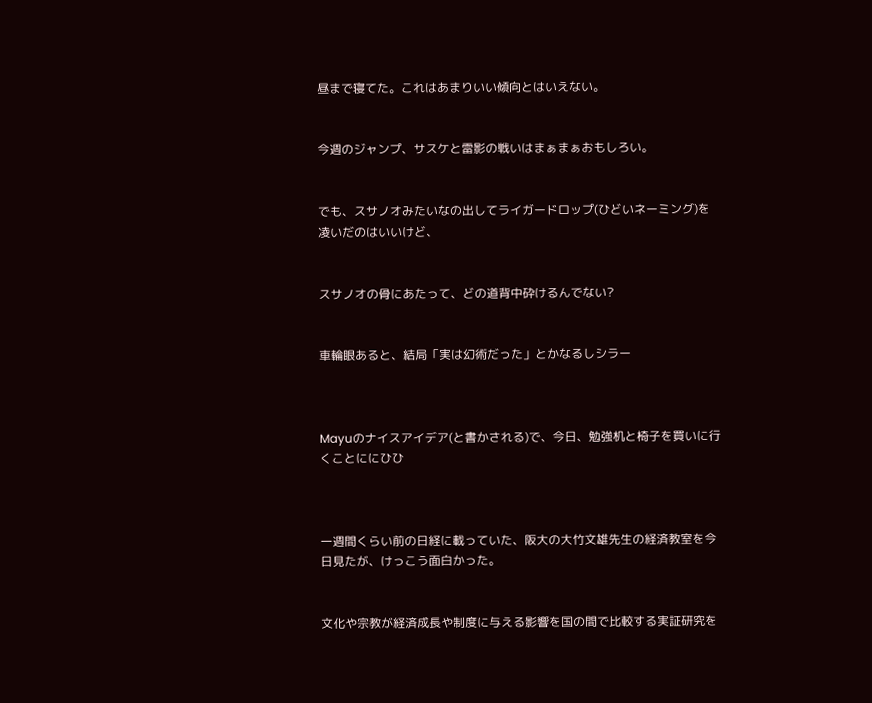昼まで寝てた。これはあまりいい傾向とはいえない。


今週のジャンプ、サスケと雷影の戦いはまぁまぁおもしろい。


でも、スサノオみたいなの出してライガードロップ(ひどいネーミング)を凌いだのはいいけど、


スサノオの骨にあたって、どの道背中砕けるんでない?


車輪眼あると、結局「実は幻術だった」とかなるしシラー



Mayuのナイスアイデア(と書かされる)で、今日、勉強机と椅子を買いに行くことににひひ



一週間くらい前の日経に載っていた、阪大の大竹文雄先生の経済教室を今日見たが、けっこう面白かった。


文化や宗教が経済成長や制度に与える影響を国の間で比較する実証研究を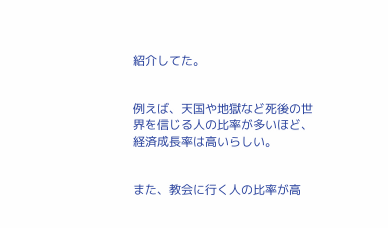紹介してた。


例えば、天国や地獄など死後の世界を信じる人の比率が多いほど、経済成長率は高いらしい。


また、教会に行く人の比率が高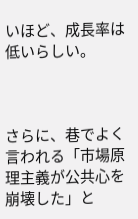いほど、成長率は低いらしい。



さらに、巷でよく言われる「市場原理主義が公共心を崩壊した」と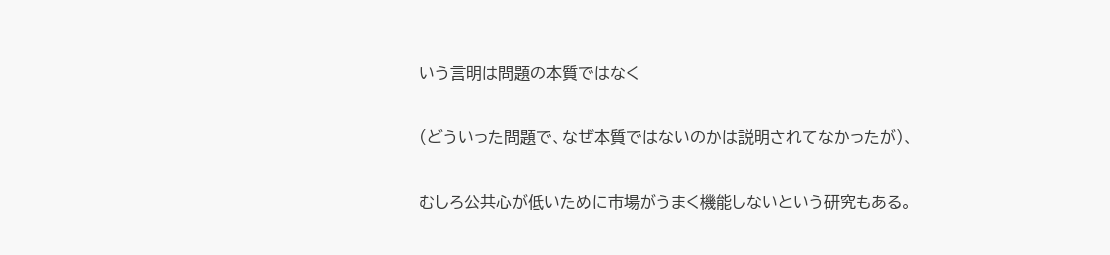いう言明は問題の本質ではなく

(どういった問題で、なぜ本質ではないのかは説明されてなかったが)、

むしろ公共心が低いために市場がうまく機能しないという研究もある。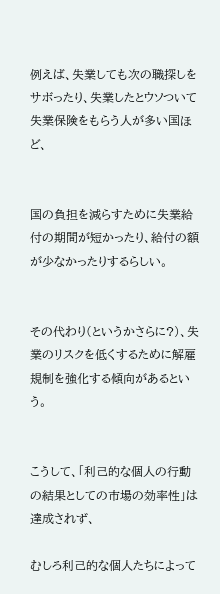例えば、失業しても次の職探しをサボったり、失業したとウソついて失業保険をもらう人が多い国ほど、


国の負担を減らすために失業給付の期間が短かったり、給付の額が少なかったりするらしい。


その代わり(というかさらに?)、失業のリスクを低くするために解雇規制を強化する傾向があるという。


こうして、「利己的な個人の行動の結果としての市場の効率性」は達成されず、

むしろ利己的な個人たちによって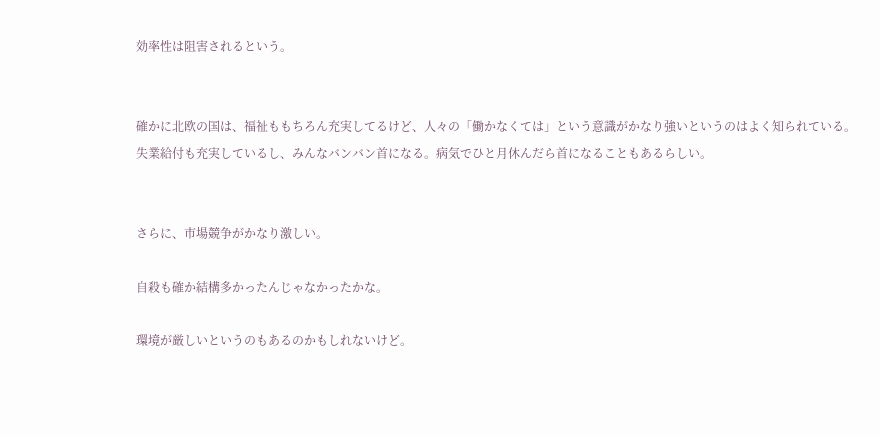効率性は阻害されるという。


確かに北欧の国は、福祉ももちろん充実してるけど、人々の「働かなくては」という意識がかなり強いというのはよく知られている。失業給付も充実しているし、みんなバンバン首になる。病気でひと月休んだら首になることもあるらしい。


さらに、市場競争がかなり激しい。

自殺も確か結構多かったんじゃなかったかな。

環境が厳しいというのもあるのかもしれないけど。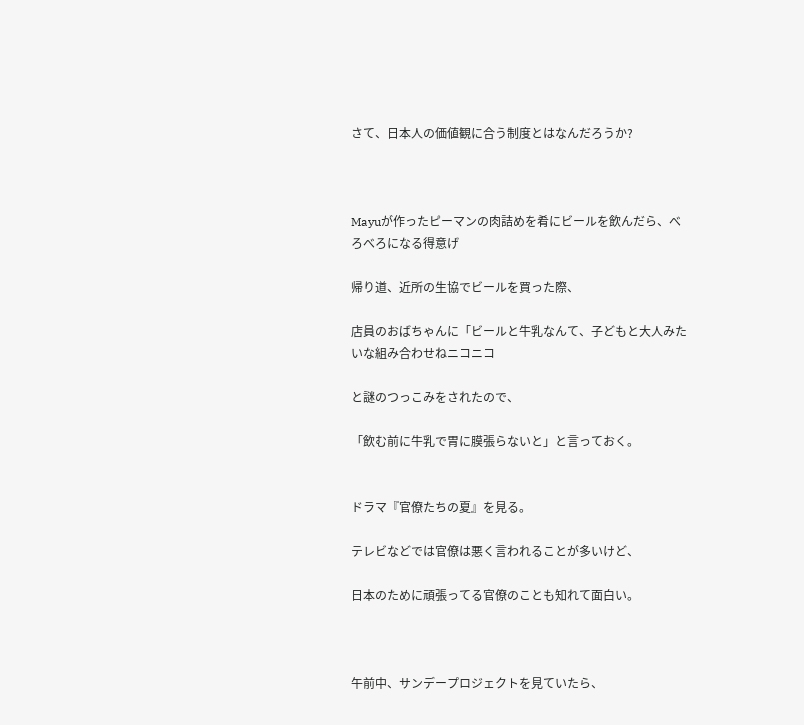さて、日本人の価値観に合う制度とはなんだろうか?



Mayuが作ったピーマンの肉詰めを肴にビールを飲んだら、べろべろになる得意げ

帰り道、近所の生協でビールを買った際、

店員のおばちゃんに「ビールと牛乳なんて、子どもと大人みたいな組み合わせねニコニコ

と謎のつっこみをされたので、

「飲む前に牛乳で胃に膜張らないと」と言っておく。


ドラマ『官僚たちの夏』を見る。

テレビなどでは官僚は悪く言われることが多いけど、

日本のために頑張ってる官僚のことも知れて面白い。



午前中、サンデープロジェクトを見ていたら、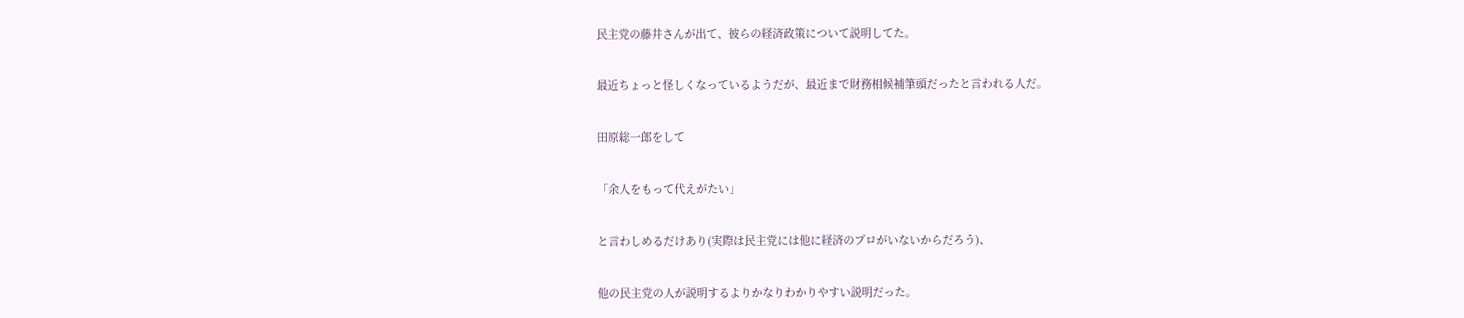民主党の藤井さんが出て、彼らの経済政策について説明してた。

最近ちょっと怪しくなっているようだが、最近まで財務相候補筆頭だったと言われる人だ。

田原総一郎をして

「余人をもって代えがたい」

と言わしめるだけあり(実際は民主党には他に経済のプロがいないからだろう)、

他の民主党の人が説明するよりかなりわかりやすい説明だった。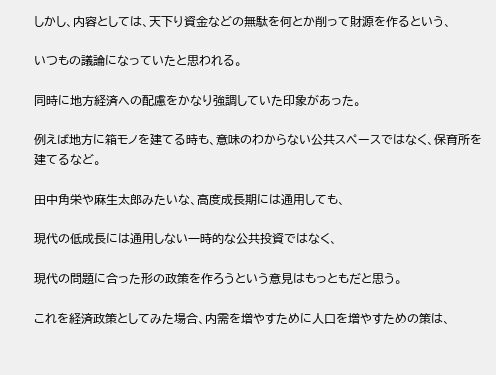しかし、内容としては、天下り資金などの無駄を何とか削って財源を作るという、

いつもの議論になっていたと思われる。

同時に地方経済への配慮をかなり強調していた印象があった。

例えば地方に箱モノを建てる時も、意味のわからない公共スペースではなく、保育所を建てるなど。

田中角栄や麻生太郎みたいな、高度成長期には通用しても、

現代の低成長には通用しない一時的な公共投資ではなく、

現代の問題に合った形の政策を作ろうという意見はもっともだと思う。

これを経済政策としてみた場合、内需を増やすために人口を増やすための策は、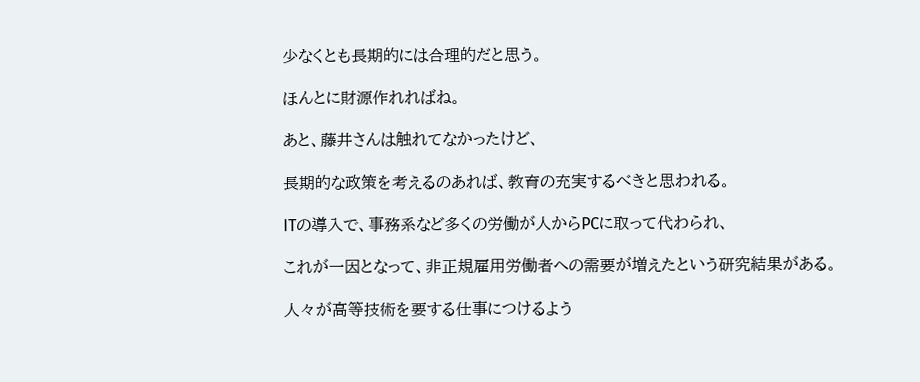少なくとも長期的には合理的だと思う。

ほんとに財源作れればね。

あと、藤井さんは触れてなかったけど、

長期的な政策を考えるのあれば、教育の充実するべきと思われる。

ITの導入で、事務系など多くの労働が人からPCに取って代わられ、

これが一因となって、非正規雇用労働者への需要が増えたという研究結果がある。

人々が高等技術を要する仕事につけるよう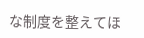な制度を整えてほ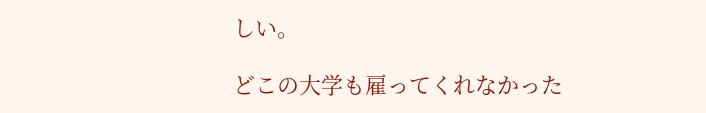しい。

どこの大学も雇ってくれなかった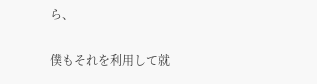ら、

僕もそれを利用して就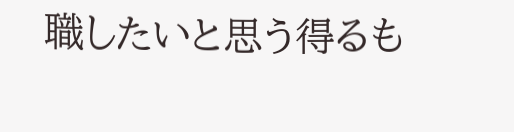職したいと思う得るも